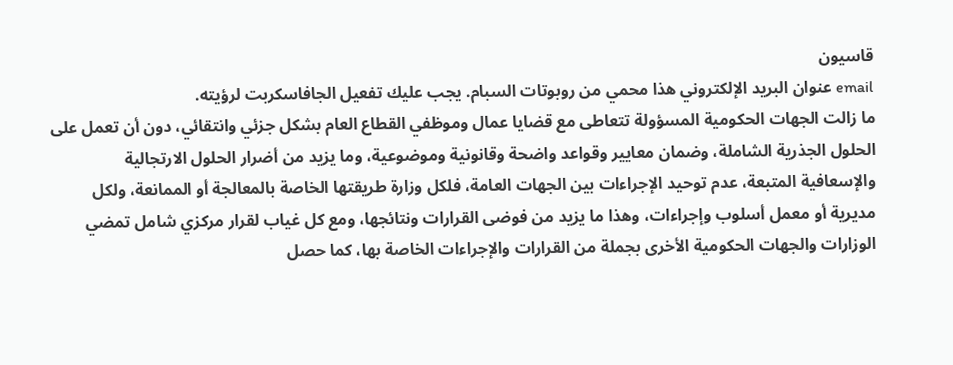قاسيون
email عنوان البريد الإلكتروني هذا محمي من روبوتات السبام. يجب عليك تفعيل الجافاسكربت لرؤيته.
ما زالت الجهات الحكومية المسؤولة تتعاطى مع قضايا عمال وموظفي القطاع العام بشكل جزئي وانتقائي، دون أن تعمل على الحلول الجذرية الشاملة، وضمان معايير وقواعد واضحة وقانونية وموضوعية، وما يزيد من أضرار الحلول الارتجالية والإسعافية المتبعة، عدم توحيد الإجراءات بين الجهات العامة، فلكل وزارة طريقتها الخاصة بالمعالجة أو الممانعة، ولكل مديرية أو معمل أسلوب وإجراءات، وهذا ما يزيد من فوضى القرارات ونتائجها، ومع كل غياب لقرار مركزي شامل تمضي الوزارات والجهات الحكومية الأخرى بجملة من القرارات والإجراءات الخاصة بها، كما حصل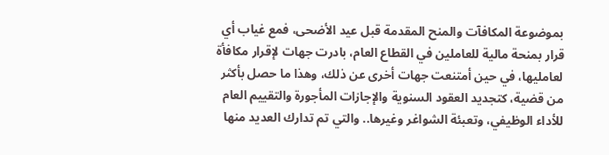بموضوعة المكافآت والمنح المقدمة قبل عيد الأضحى، فمع غياب أي قرار بمنحة مالية للعاملين في القطاع العام، بادرت جهات لإقرار مكافأة لعامليها، في حين أمتنعت جهات أخرى عن ذلك، وهذا ما حصل بأكثر من قضية، كتجديد العقود السنوية والإجازات المأجورة والتقييم العام للأداء الوظيفي، وتعبئة الشواغر وغيرها.. والتي تم تدارك العديد منها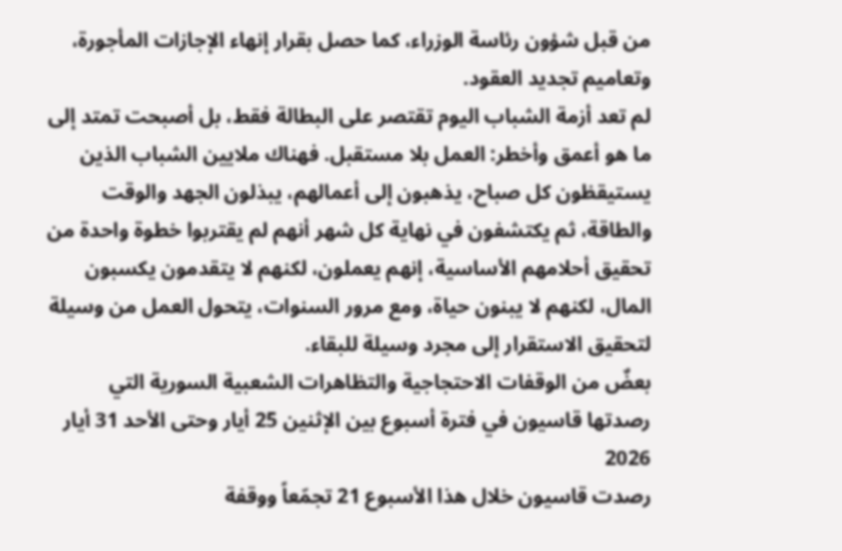من قبل شؤون رئاسة الوزراء، كما حصل بقرار إنهاء الإجازات المأجورة، وتعاميم تجديد العقود.
لم تعد أزمة الشباب اليوم تقتصر على البطالة فقط، بل أصبحت تمتد إلى ما هو أعمق وأخطر: العمل بلا مستقبل. فهناك ملايين الشباب الذين يستيقظون كل صباح، يذهبون إلى أعمالهم، يبذلون الجهد والوقت والطاقة، ثم يكتشفون في نهاية كل شهر أنهم لم يقتربوا خطوة واحدة من تحقيق أحلامهم الأساسية، إنهم يعملون، لكنهم لا يتقدمون يكسبون المال، لكنهم لا يبنون حياة، ومع مرور السنوات، يتحول العمل من وسيلة لتحقيق الاستقرار إلى مجرد وسيلة للبقاء.
بعضٌ من الوقفات الاحتجاجية والتظاهرات الشعبية السورية التي رصدتها قاسيون في فترة أسبوع بين الإثنين 25 أيار وحتى الأحد 31 أيار 2026
رصدت قاسيون خلال هذا الأسبوع 21 تجمّعاً ووقفة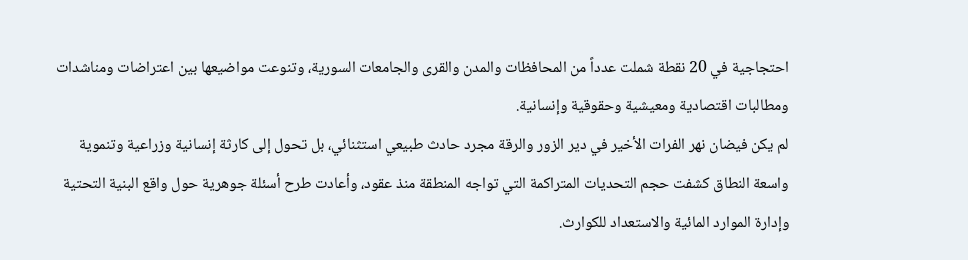احتجاجية في 20 نقطة شملت عدداً من المحافظات والمدن والقرى والجامعات السورية، وتنوعت مواضيعها بين اعتراضات ومناشدات ومطالبات اقتصادية ومعيشية وحقوقية وإنسانية.
لم يكن فيضان نهر الفرات الأخير في دير الزور والرقة مجرد حادث طبيعي استثنائي، بل تحول إلى كارثة إنسانية وزراعية وتنموية واسعة النطاق كشفت حجم التحديات المتراكمة التي تواجه المنطقة منذ عقود، وأعادت طرح أسئلة جوهرية حول واقع البنية التحتية وإدارة الموارد المائية والاستعداد للكوارث.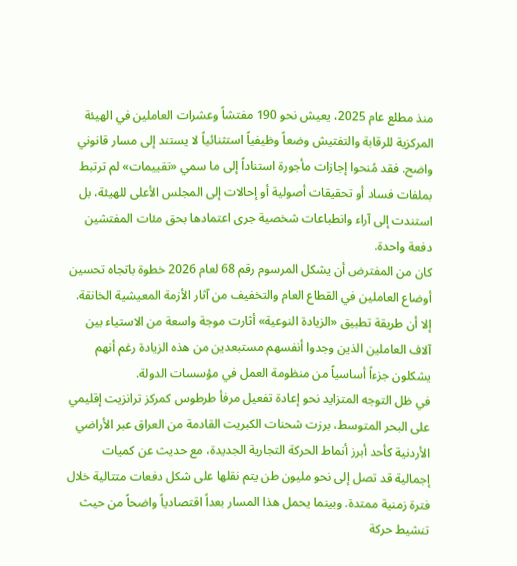منذ مطلع عام 2025، يعيش نحو 190 مفتشاً وعشرات العاملين في الهيئة المركزية للرقابة والتفتيش وضعاً وظيفياً استثنائياً لا يستند إلى مسار قانوني واضح. فقد مُنحوا إجازات مأجورة استناداً إلى ما سمي «تقييمات» لم ترتبط بملفات فساد أو تحقيقات أصولية أو إحالات إلى المجلس الأعلى للهيئة، بل استندت إلى آراء وانطباعات شخصية جرى اعتمادها بحق مئات المفتشين دفعة واحدة.
كان من المفترض أن يشكل المرسوم رقم 68 لعام 2026 خطوة باتجاه تحسين أوضاع العاملين في القطاع العام والتخفيف من آثار الأزمة المعيشية الخانقة. إلا أن طريقة تطبيق «الزيادة النوعية» أثارت موجة واسعة من الاستياء بين آلاف العاملين الذين وجدوا أنفسهم مستبعدين من هذه الزيادة رغم أنهم يشكلون جزءاً أساسياً من منظومة العمل في مؤسسات الدولة.
في ظل التوجه المتزايد نحو إعادة تفعيل مرفأ طرطوس كمركز ترانزيت إقليمي على البحر المتوسط، برزت شحنات الكبريت القادمة من العراق عبر الأراضي الأردنية كأحد أبرز أنماط الحركة التجارية الجديدة، مع حديث عن كميات إجمالية قد تصل إلى نحو مليون طن يتم نقلها على شكل دفعات متتالية خلال فترة زمنية ممتدة. وبينما يحمل هذا المسار بعداً اقتصادياً واضحاً من حيث تنشيط حركة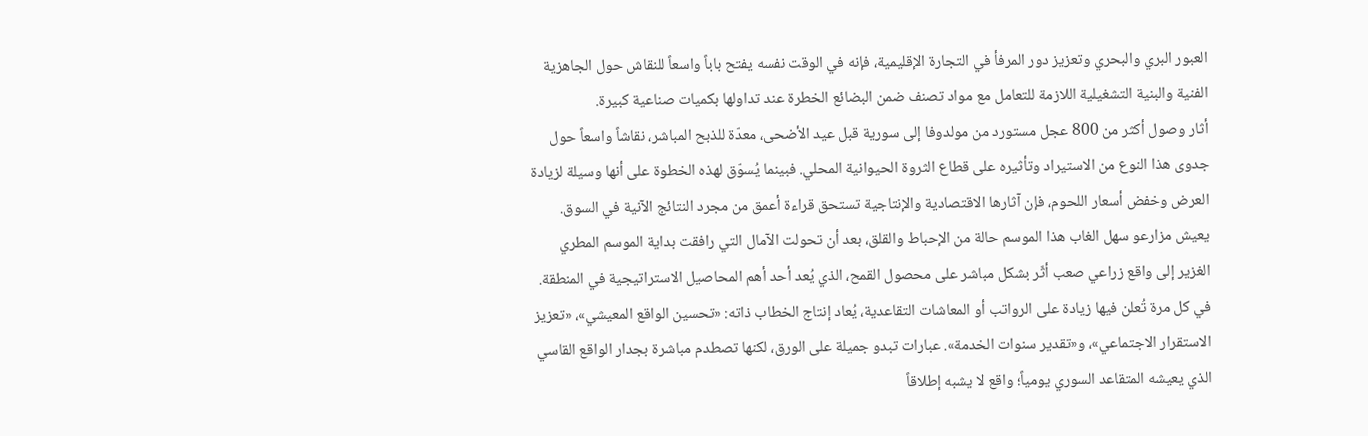العبور البري والبحري وتعزيز دور المرفأ في التجارة الإقليمية، فإنه في الوقت نفسه يفتح باباً واسعاً للنقاش حول الجاهزية الفنية والبنية التشغيلية اللازمة للتعامل مع مواد تصنف ضمن البضائع الخطرة عند تداولها بكميات صناعية كبيرة.
أثار وصول أكثر من 800 عجل مستورد من مولدوفا إلى سورية قبل عيد الأضحى، معدّة للذبح المباشر، نقاشاً واسعاً حول جدوى هذا النوع من الاستيراد وتأثيره على قطاع الثروة الحيوانية المحلي. فبينما يُسوّق لهذه الخطوة على أنها وسيلة لزيادة العرض وخفض أسعار اللحوم، فإن آثارها الاقتصادية والإنتاجية تستحق قراءة أعمق من مجرد النتائج الآنية في السوق.
يعيش مزارعو سهل الغاب هذا الموسم حالة من الإحباط والقلق، بعد أن تحولت الآمال التي رافقت بداية الموسم المطري الغزير إلى واقع زراعي صعب أثّر بشكل مباشر على محصول القمح، الذي يُعد أحد أهم المحاصيل الاستراتيجية في المنطقة.
في كل مرة تُعلن فيها زيادة على الرواتب أو المعاشات التقاعدية، يُعاد إنتاج الخطاب ذاته: «تحسين الواقع المعيشي»، «تعزيز الاستقرار الاجتماعي»، و«تقدير سنوات الخدمة». عبارات تبدو جميلة على الورق، لكنها تصطدم مباشرة بجدار الواقع القاسي الذي يعيشه المتقاعد السوري يومياً؛ واقع لا يشبه إطلاقاً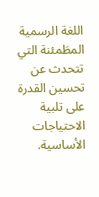اللغة الرسمية المطَمئنة التي تتحدث عن تحسين القدرة على تلبية الاحتياجات الأساسية.